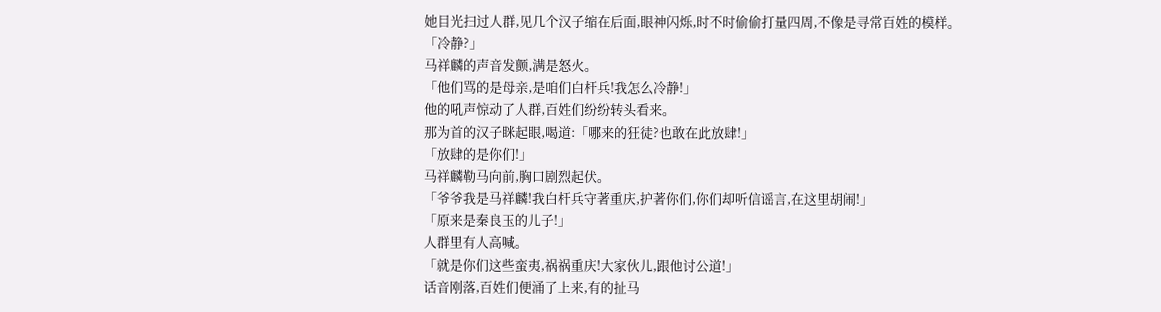她目光扫过人群,见几个汉子缩在后面,眼神闪烁,时不时偷偷打量四周,不像是寻常百姓的模样。
「冷静?」
马祥麟的声音发颤,满是怒火。
「他们骂的是母亲,是咱们白杆兵!我怎么冷静!」
他的吼声惊动了人群,百姓们纷纷转头看来。
那为首的汉子眯起眼,喝道:「哪来的狂徒?也敢在此放肆!」
「放肆的是你们!」
马祥麟勒马向前,胸口剧烈起伏。
「爷爷我是马祥麟!我白杆兵守著重庆,护著你们,你们却听信谣言,在这里胡闹!」
「原来是秦良玉的儿子!」
人群里有人高喊。
「就是你们这些蛮夷,祸祸重庆!大家伙儿,跟他讨公道!」
话音刚落,百姓们便涌了上来,有的扯马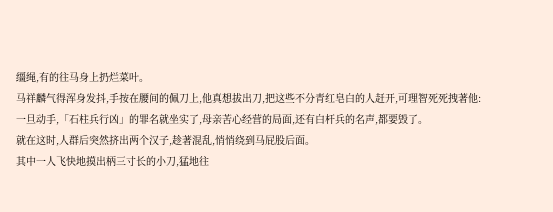缰绳,有的往马身上扔烂菜叶。
马祥麟气得浑身发抖,手按在腰间的佩刀上,他真想拔出刀,把这些不分青红皂白的人赶开,可理智死死拽著他:
一旦动手,「石柱兵行凶」的罪名就坐实了,母亲苦心经营的局面,还有白杆兵的名声,都要毁了。
就在这时,人群后突然挤出两个汉子,趁著混乱,悄悄绕到马屁股后面。
其中一人飞快地摸出柄三寸长的小刀,猛地往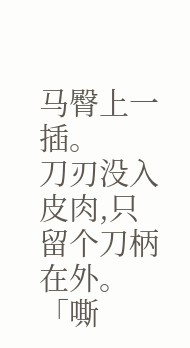马臀上一插。
刀刃没入皮肉,只留个刀柄在外。
「嘶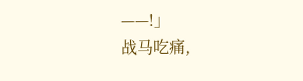——!」
战马吃痛,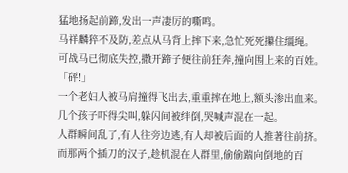猛地扬起前蹄,发出一声凄厉的嘶鸣。
马祥麟猝不及防,差点从马背上摔下来,急忙死死攥住缰绳。
可战马已彻底失控,撒开蹄子便往前狂奔,撞向围上来的百姓。
「砰!」
一个老妇人被马肩撞得飞出去,重重摔在地上,额头渗出血来。
几个孩子吓得尖叫,躲闪间被绊倒,哭喊声混在一起。
人群瞬间乱了,有人往旁边逃,有人却被后面的人推著往前挤。
而那两个插刀的汉子,趁机混在人群里,偷偷踹向倒地的百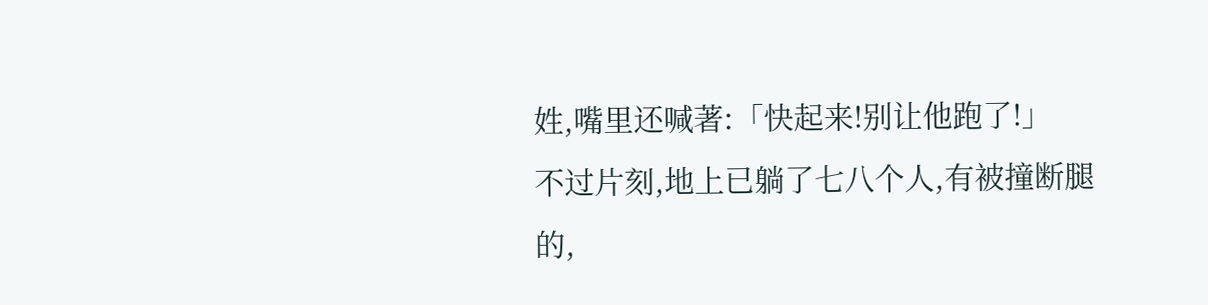姓,嘴里还喊著:「快起来!别让他跑了!」
不过片刻,地上已躺了七八个人,有被撞断腿的,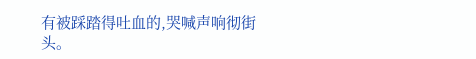有被踩踏得吐血的,哭喊声响彻街头。